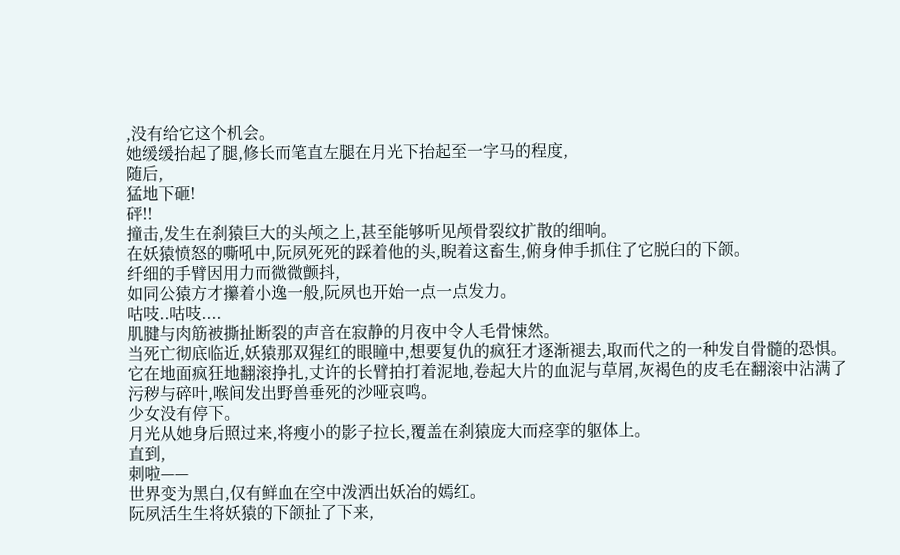,没有给它这个机会。
她缓缓抬起了腿,修长而笔直左腿在月光下抬起至一字马的程度,
随后,
猛地下砸!
砰!!
撞击,发生在刹猿巨大的头颅之上,甚至能够听见颅骨裂纹扩散的细响。
在妖猿愤怒的嘶吼中,阮夙死死的踩着他的头,睨着这畜生,俯身伸手抓住了它脱臼的下颌。
纤细的手臂因用力而微微颤抖,
如同公猿方才攥着小逸一般,阮夙也开始一点一点发力。
咕吱..咕吱....
肌腱与肉筋被撕扯断裂的声音在寂静的月夜中令人毛骨悚然。
当死亡彻底临近,妖猿那双猩红的眼瞳中,想要复仇的疯狂才逐渐褪去,取而代之的一种发自骨髓的恐惧。
它在地面疯狂地翻滚挣扎,丈许的长臂拍打着泥地,卷起大片的血泥与草屑,灰褐色的皮毛在翻滚中沾满了污秽与碎叶,喉间发出野兽垂死的沙哑哀鸣。
少女没有停下。
月光从她身后照过来,将瘦小的影子拉长,覆盖在刹猿庞大而痉挛的躯体上。
直到,
刺啦——
世界变为黑白,仅有鲜血在空中泼洒出妖冶的嫣红。
阮夙活生生将妖猿的下颌扯了下来,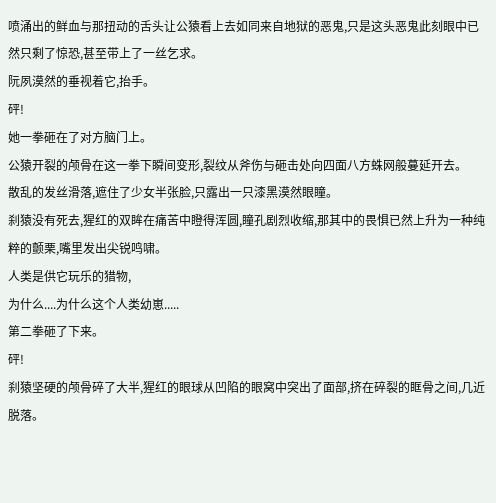喷涌出的鲜血与那扭动的舌头让公猿看上去如同来自地狱的恶鬼,只是这头恶鬼此刻眼中已然只剩了惊恐,甚至带上了一丝乞求。
阮夙漠然的垂视着它,抬手。
砰!
她一拳砸在了对方脑门上。
公猿开裂的颅骨在这一拳下瞬间变形,裂纹从斧伤与砸击处向四面八方蛛网般蔓延开去。
散乱的发丝滑落,遮住了少女半张脸,只露出一只漆黑漠然眼瞳。
刹猿没有死去,猩红的双眸在痛苦中瞪得浑圆,瞳孔剧烈收缩,那其中的畏惧已然上升为一种纯粹的颤栗,嘴里发出尖锐鸣啸。
人类是供它玩乐的猎物,
为什么....为什么这个人类幼崽.....
第二拳砸了下来。
砰!
刹猿坚硬的颅骨碎了大半,猩红的眼球从凹陷的眼窝中突出了面部,挤在碎裂的眶骨之间,几近脱落。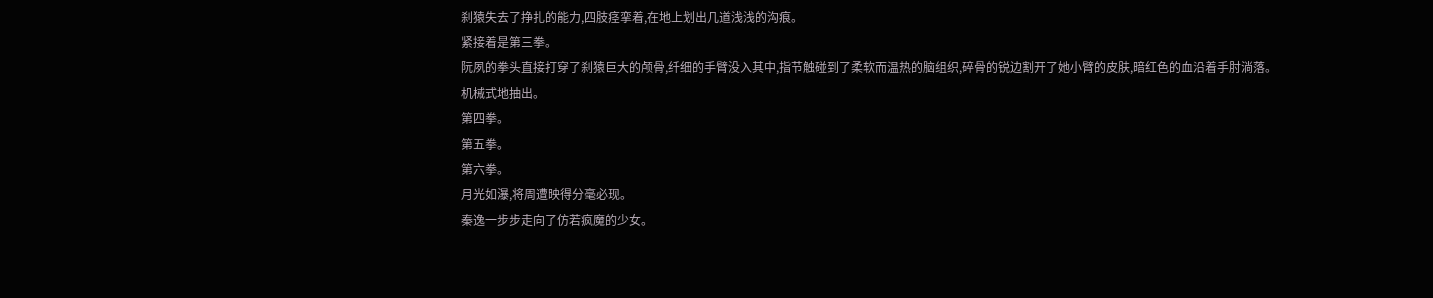刹猿失去了挣扎的能力,四肢痉挛着,在地上划出几道浅浅的沟痕。
紧接着是第三拳。
阮夙的拳头直接打穿了刹猿巨大的颅骨,纤细的手臂没入其中,指节触碰到了柔软而温热的脑组织,碎骨的锐边割开了她小臂的皮肤,暗红色的血沿着手肘淌落。
机械式地抽出。
第四拳。
第五拳。
第六拳。
月光如瀑,将周遭映得分毫必现。
秦逸一步步走向了仿若疯魔的少女。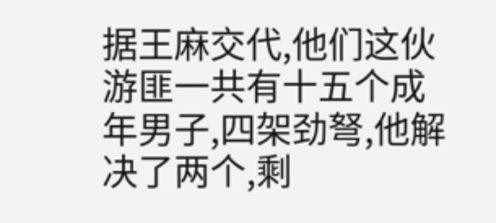据王麻交代,他们这伙游匪一共有十五个成年男子,四架劲弩,他解决了两个,剩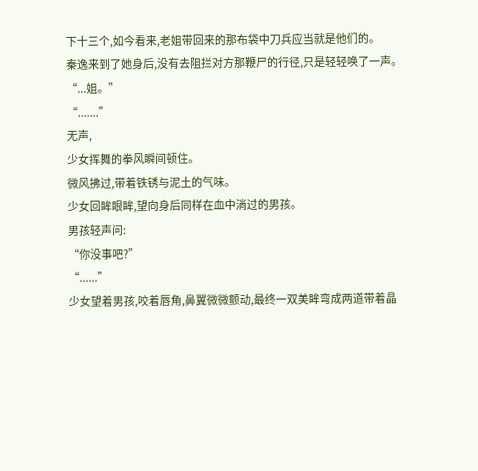下十三个,如今看来,老姐带回来的那布袋中刀兵应当就是他们的。
秦逸来到了她身后,没有去阻拦对方那鞭尸的行径,只是轻轻唤了一声。
“...姐。”
“.......”
无声,
少女挥舞的拳风瞬间顿住。
微风拂过,带着铁锈与泥土的气味。
少女回眸眼眸,望向身后同样在血中淌过的男孩。
男孩轻声问:
“你没事吧?”
“......”
少女望着男孩,咬着唇角,鼻翼微微颤动,最终一双美眸弯成两道带着晶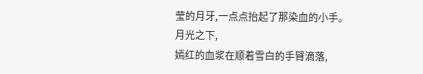莹的月牙,一点点抬起了那染血的小手。
月光之下,
嫣红的血浆在顺着雪白的手臂滴落,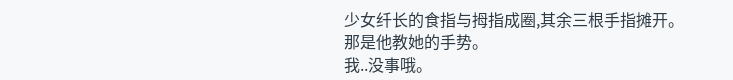少女纤长的食指与拇指成圈,其余三根手指摊开。
那是他教她的手势。
我..没事哦。